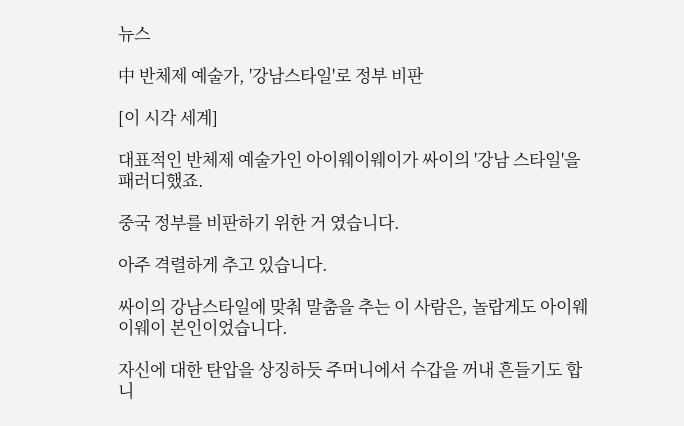뉴스

中 반체제 예술가, '강남스타일'로 정부 비판

[이 시각 세계]

대표적인 반체제 예술가인 아이웨이웨이가 싸이의 '강남 스타일'을 패러디했죠.

중국 정부를 비판하기 위한 거 였습니다.

아주 격렬하게 추고 있습니다.

싸이의 강남스타일에 맞춰 말춤을 추는 이 사람은, 놀랍게도 아이웨이웨이 본인이었습니다.

자신에 대한 탄압을 상징하듯 주머니에서 수갑을 꺼내 흔들기도 합니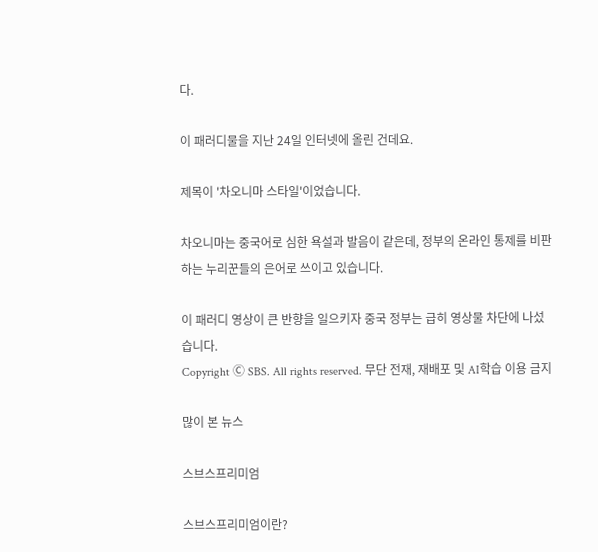다.

이 패러디물을 지난 24일 인터넷에 올린 건데요.

제목이 '차오니마 스타일'이었습니다.

차오니마는 중국어로 심한 욕설과 발음이 같은데, 정부의 온라인 통제를 비판하는 누리꾼들의 은어로 쓰이고 있습니다.

이 패러디 영상이 큰 반향을 일으키자 중국 정부는 급히 영상물 차단에 나섰습니다.
Copyright Ⓒ SBS. All rights reserved. 무단 전재, 재배포 및 AI학습 이용 금지

많이 본 뉴스

스브스프리미엄

스브스프리미엄이란?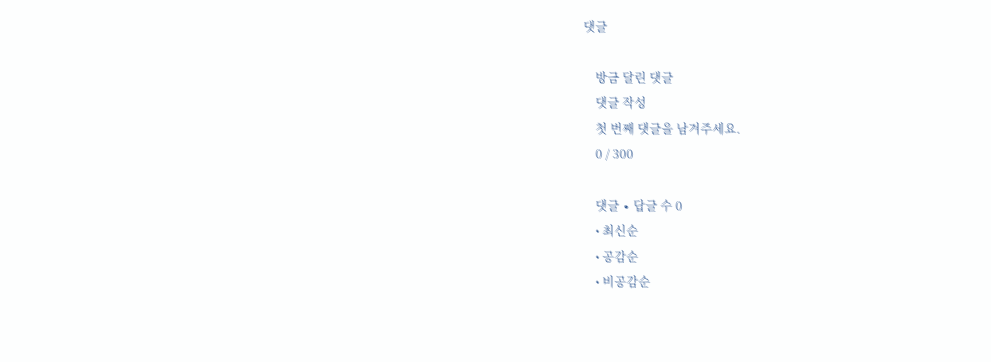댓글

    방금 달린 댓글
    댓글 작성
    첫 번째 댓글을 남겨주세요.
    0 / 300

    댓글 ∙ 답글 수 0
    • 최신순
    • 공감순
    • 비공감순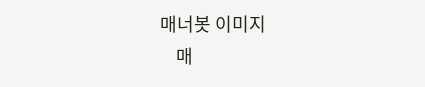매너봇 이미지
    매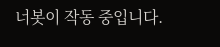너봇이 작동 중입니다.